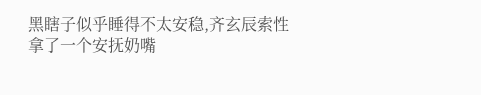黑瞎子似乎睡得不太安稳,齐玄辰索性拿了一个安抚奶嘴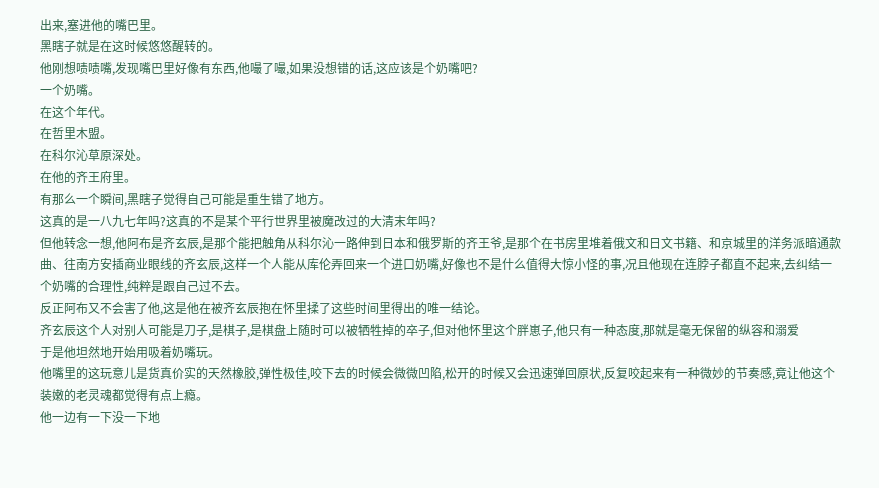出来,塞进他的嘴巴里。
黑瞎子就是在这时候悠悠醒转的。
他刚想啧啧嘴,发现嘴巴里好像有东西,他嘬了嘬,如果没想错的话,这应该是个奶嘴吧?
一个奶嘴。
在这个年代。
在哲里木盟。
在科尔沁草原深处。
在他的齐王府里。
有那么一个瞬间,黑瞎子觉得自己可能是重生错了地方。
这真的是一八九七年吗?这真的不是某个平行世界里被魔改过的大清末年吗?
但他转念一想,他阿布是齐玄辰,是那个能把触角从科尔沁一路伸到日本和俄罗斯的齐王爷,是那个在书房里堆着俄文和日文书籍、和京城里的洋务派暗通款曲、往南方安插商业眼线的齐玄辰,这样一个人能从库伦弄回来一个进口奶嘴,好像也不是什么值得大惊小怪的事,况且他现在连脖子都直不起来,去纠结一个奶嘴的合理性,纯粹是跟自己过不去。
反正阿布又不会害了他,这是他在被齐玄辰抱在怀里揉了这些时间里得出的唯一结论。
齐玄辰这个人对别人可能是刀子,是棋子,是棋盘上随时可以被牺牲掉的卒子,但对他怀里这个胖崽子,他只有一种态度,那就是毫无保留的纵容和溺爱
于是他坦然地开始用吸着奶嘴玩。
他嘴里的这玩意儿是货真价实的天然橡胶,弹性极佳,咬下去的时候会微微凹陷,松开的时候又会迅速弹回原状,反复咬起来有一种微妙的节奏感,竟让他这个装嫩的老灵魂都觉得有点上瘾。
他一边有一下没一下地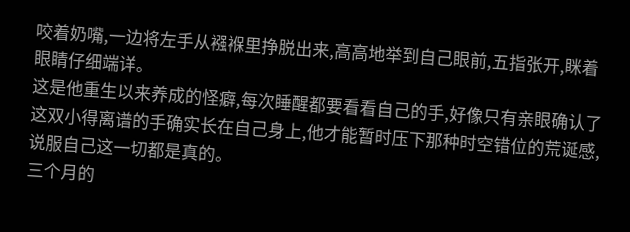咬着奶嘴,一边将左手从襁褓里挣脱出来,高高地举到自己眼前,五指张开,眯着眼睛仔细端详。
这是他重生以来养成的怪癖,每次睡醒都要看看自己的手,好像只有亲眼确认了这双小得离谱的手确实长在自己身上,他才能暂时压下那种时空错位的荒诞感,说服自己这一切都是真的。
三个月的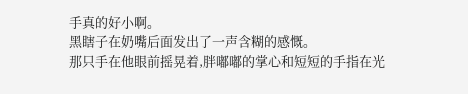手真的好小啊。
黑瞎子在奶嘴后面发出了一声含糊的感慨。
那只手在他眼前摇晃着,胖嘟嘟的掌心和短短的手指在光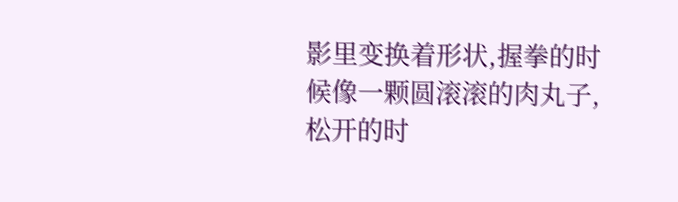影里变换着形状,握拳的时候像一颗圆滚滚的肉丸子,松开的时